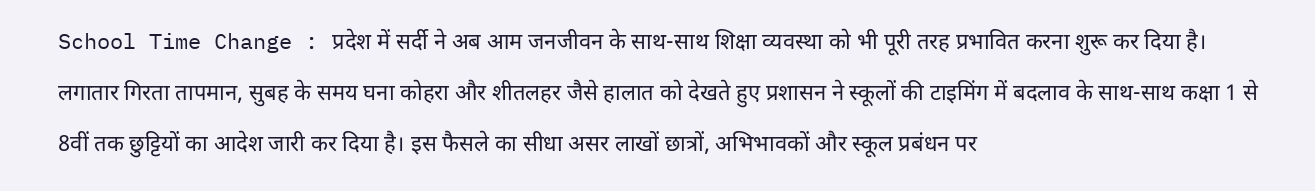School Time Change : प्रदेश में सर्दी ने अब आम जनजीवन के साथ-साथ शिक्षा व्यवस्था को भी पूरी तरह प्रभावित करना शुरू कर दिया है। लगातार गिरता तापमान, सुबह के समय घना कोहरा और शीतलहर जैसे हालात को देखते हुए प्रशासन ने स्कूलों की टाइमिंग में बदलाव के साथ-साथ कक्षा 1 से 8वीं तक छुट्टियों का आदेश जारी कर दिया है। इस फैसले का सीधा असर लाखों छात्रों, अभिभावकों और स्कूल प्रबंधन पर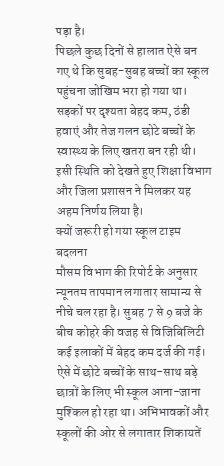पड़ा है।
पिछले कुछ दिनों से हालात ऐसे बन गए थे कि सुबह-सुबह बच्चों का स्कूल पहुंचना जोखिम भरा हो गया था। सड़कों पर दृश्यता बेहद कम, ठंडी हवाएं और तेज गलन छोटे बच्चों के स्वास्थ्य के लिए खतरा बन रही थी। इसी स्थिति को देखते हुए शिक्षा विभाग और जिला प्रशासन ने मिलकर यह अहम निर्णय लिया है।
क्यों जरूरी हो गया स्कूल टाइम बदलना
मौसम विभाग की रिपोर्ट के अनुसार न्यूनतम तापमान लगातार सामान्य से नीचे चल रहा है। सुबह 7 से 9 बजे के बीच कोहरे की वजह से विजिबिलिटी कई इलाकों में बेहद कम दर्ज की गई। ऐसे में छोटे बच्चों के साथ-साथ बड़े छात्रों के लिए भी स्कूल आना-जाना मुश्किल हो रहा था। अभिभावकों और स्कूलों की ओर से लगातार शिकायतें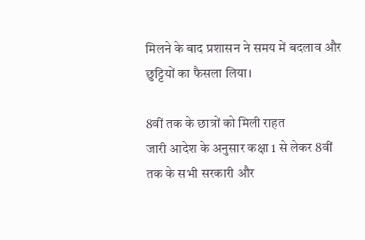मिलने के बाद प्रशासन ने समय में बदलाव और छुट्टियों का फैसला लिया।

8वीं तक के छात्रों को मिली राहत
जारी आदेश के अनुसार कक्षा 1 से लेकर 8वीं तक के सभी सरकारी और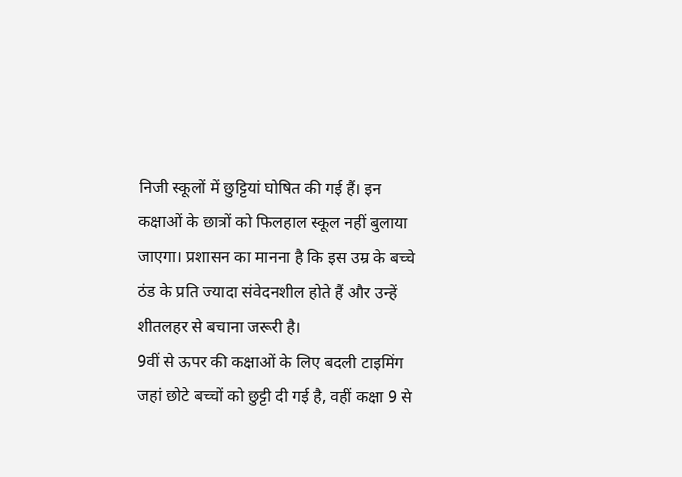निजी स्कूलों में छुट्टियां घोषित की गई हैं। इन कक्षाओं के छात्रों को फिलहाल स्कूल नहीं बुलाया जाएगा। प्रशासन का मानना है कि इस उम्र के बच्चे ठंड के प्रति ज्यादा संवेदनशील होते हैं और उन्हें शीतलहर से बचाना जरूरी है।
9वीं से ऊपर की कक्षाओं के लिए बदली टाइमिंग
जहां छोटे बच्चों को छुट्टी दी गई है, वहीं कक्षा 9 से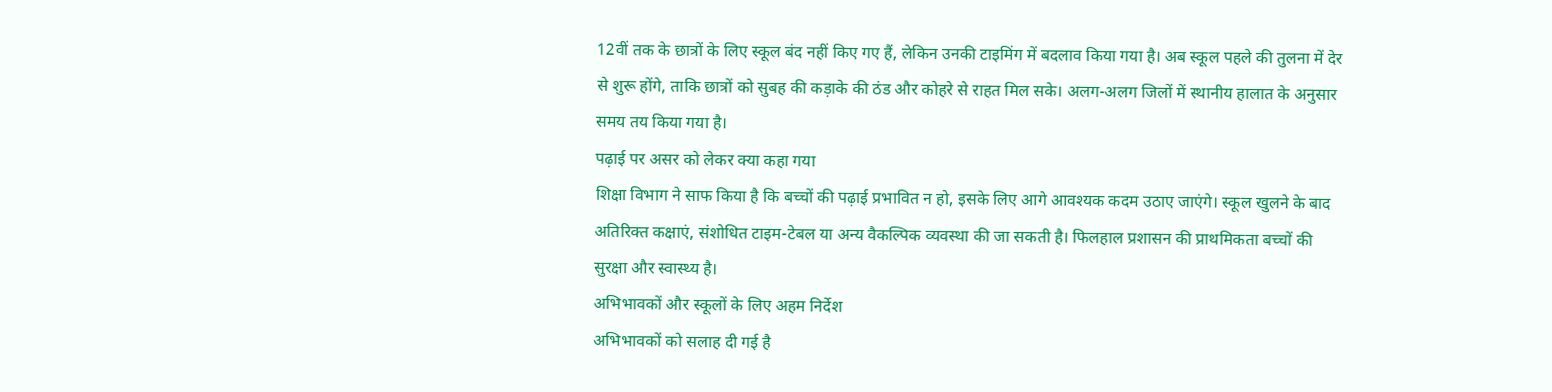12वीं तक के छात्रों के लिए स्कूल बंद नहीं किए गए हैं, लेकिन उनकी टाइमिंग में बदलाव किया गया है। अब स्कूल पहले की तुलना में देर से शुरू होंगे, ताकि छात्रों को सुबह की कड़ाके की ठंड और कोहरे से राहत मिल सके। अलग-अलग जिलों में स्थानीय हालात के अनुसार समय तय किया गया है।
पढ़ाई पर असर को लेकर क्या कहा गया
शिक्षा विभाग ने साफ किया है कि बच्चों की पढ़ाई प्रभावित न हो, इसके लिए आगे आवश्यक कदम उठाए जाएंगे। स्कूल खुलने के बाद अतिरिक्त कक्षाएं, संशोधित टाइम-टेबल या अन्य वैकल्पिक व्यवस्था की जा सकती है। फिलहाल प्रशासन की प्राथमिकता बच्चों की सुरक्षा और स्वास्थ्य है।
अभिभावकों और स्कूलों के लिए अहम निर्देश
अभिभावकों को सलाह दी गई है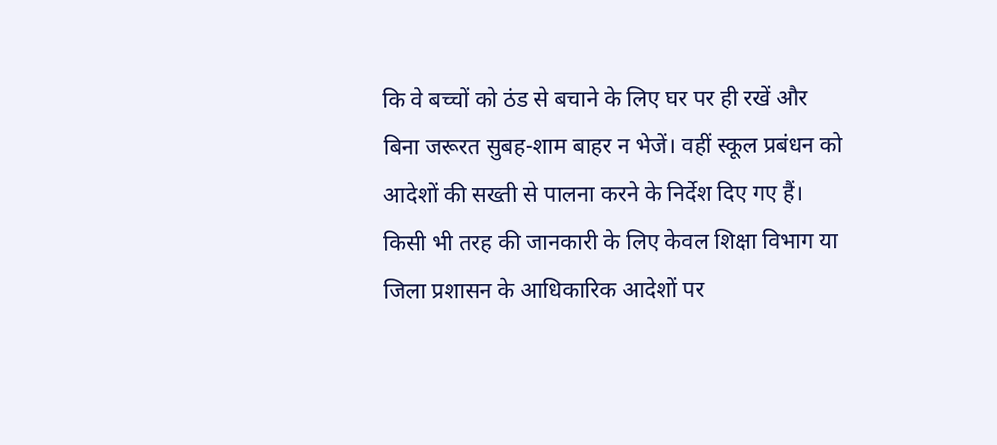कि वे बच्चों को ठंड से बचाने के लिए घर पर ही रखें और बिना जरूरत सुबह-शाम बाहर न भेजें। वहीं स्कूल प्रबंधन को आदेशों की सख्ती से पालना करने के निर्देश दिए गए हैं। किसी भी तरह की जानकारी के लिए केवल शिक्षा विभाग या जिला प्रशासन के आधिकारिक आदेशों पर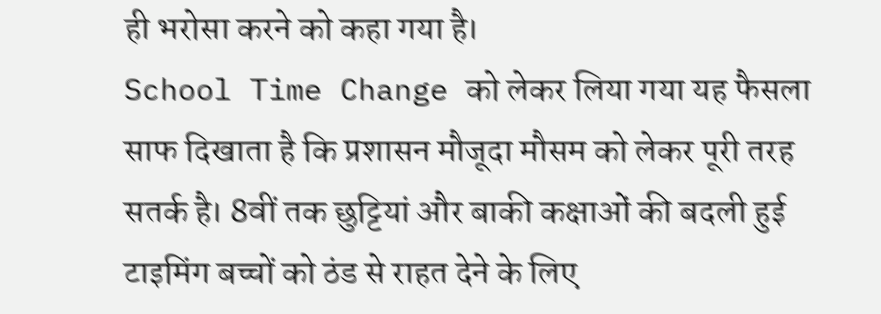ही भरोसा करने को कहा गया है।
School Time Change को लेकर लिया गया यह फैसला साफ दिखाता है कि प्रशासन मौजूदा मौसम को लेकर पूरी तरह सतर्क है। 8वीं तक छुट्टियां और बाकी कक्षाओं की बदली हुई टाइमिंग बच्चों को ठंड से राहत देने के लिए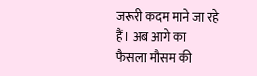जरूरी कदम माने जा रहे हैं। अब आगे का फैसला मौसम की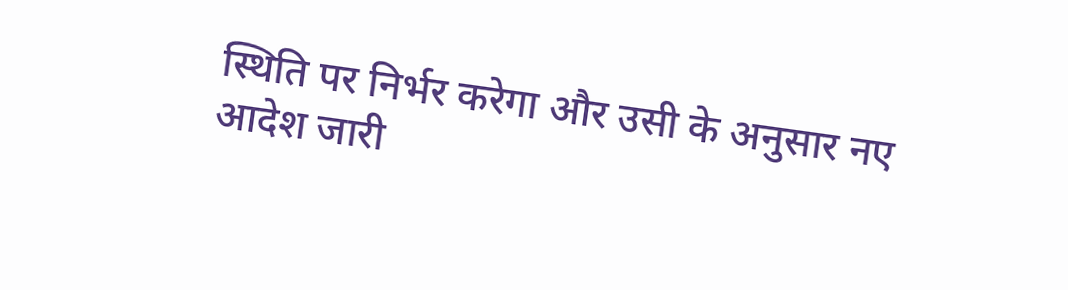स्थिति पर निर्भर करेगा और उसी के अनुसार नए आदेश जारी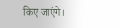किए जाएंगे।